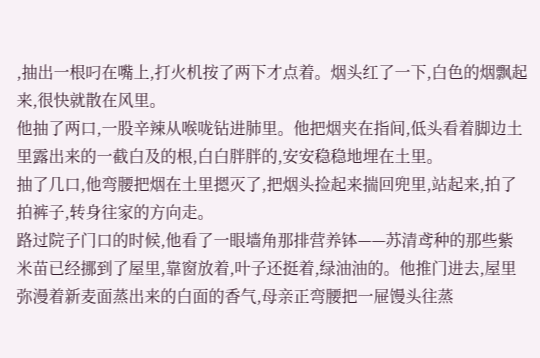,抽出一根叼在嘴上,打火机按了两下才点着。烟头红了一下,白色的烟飘起来,很快就散在风里。
他抽了两口,一股辛辣从喉咙钻进肺里。他把烟夹在指间,低头看着脚边土里露出来的一截白及的根,白白胖胖的,安安稳稳地埋在土里。
抽了几口,他弯腰把烟在土里摁灭了,把烟头捡起来揣回兜里,站起来,拍了拍裤子,转身往家的方向走。
路过院子门口的时候,他看了一眼墙角那排营养钵——苏清鸢种的那些紫米苗已经挪到了屋里,靠窗放着,叶子还挺着,绿油油的。他推门进去,屋里弥漫着新麦面蒸出来的白面的香气,母亲正弯腰把一屉馒头往蒸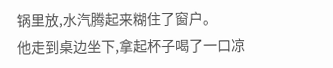锅里放,水汽腾起来糊住了窗户。
他走到桌边坐下,拿起杯子喝了一口凉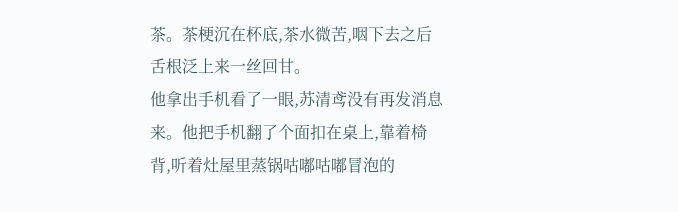茶。茶梗沉在杯底,茶水微苦,咽下去之后舌根泛上来一丝回甘。
他拿出手机看了一眼,苏清鸢没有再发消息来。他把手机翻了个面扣在桌上,靠着椅背,听着灶屋里蒸锅咕嘟咕嘟冒泡的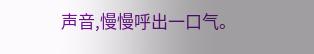声音,慢慢呼出一口气。